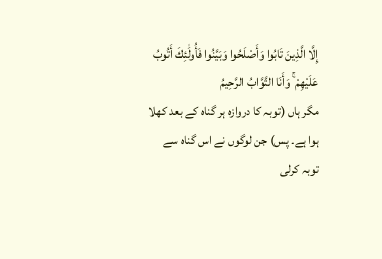إِلَّا الَّذِينَ تَابُوا وَأَصْلَحُوا وَبَيَّنُوا فَأُولَٰئِكَ أَتُوبُ عَلَيْهِمْ ۚ وَأَنَا التَّوَّابُ الرَّحِيمُ
مگر ہاں (توبہ کا دروازہ ہر گناہ کے بعد کھلا ہوا ہے۔ پس) جن لوگوں نے اس گناہ سے توبہ کرلی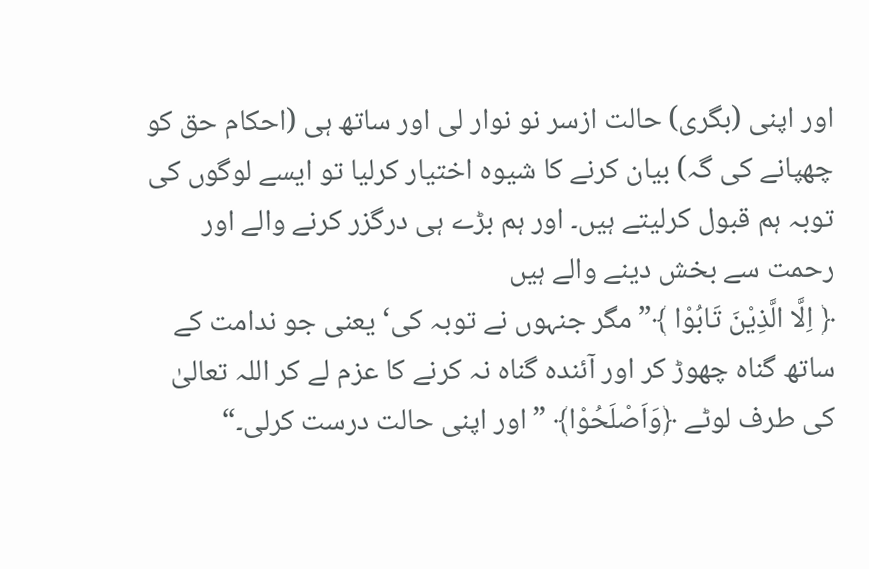اور اپنی (بگری) حالت ازسر نو نوار لی اور ساتھ ہی (احکام حق کو چھپانے کی گہ) بیان کرنے کا شیوہ اختیار کرلیا تو ایسے لوگوں کی توبہ ہم قبول کرلیتے ہیں۔ اور ہم بڑے ہی درگزر کرنے والے اور رحمت سے بخش دینے والے ہیں
﴿ اِلَّا الَّذِیْنَ تَابُوْا ﴾” مگر جنہوں نے توبہ کی‘ یعنی جو ندامت کے ساتھ گناہ چھوڑ کر اور آئندہ گناہ نہ کرنے کا عزم لے کر اللہ تعالیٰ کی طرف لوٹے ﴿وَاَصْلَحُوْا﴾ ” اور اپنی حالت درست کرلی۔“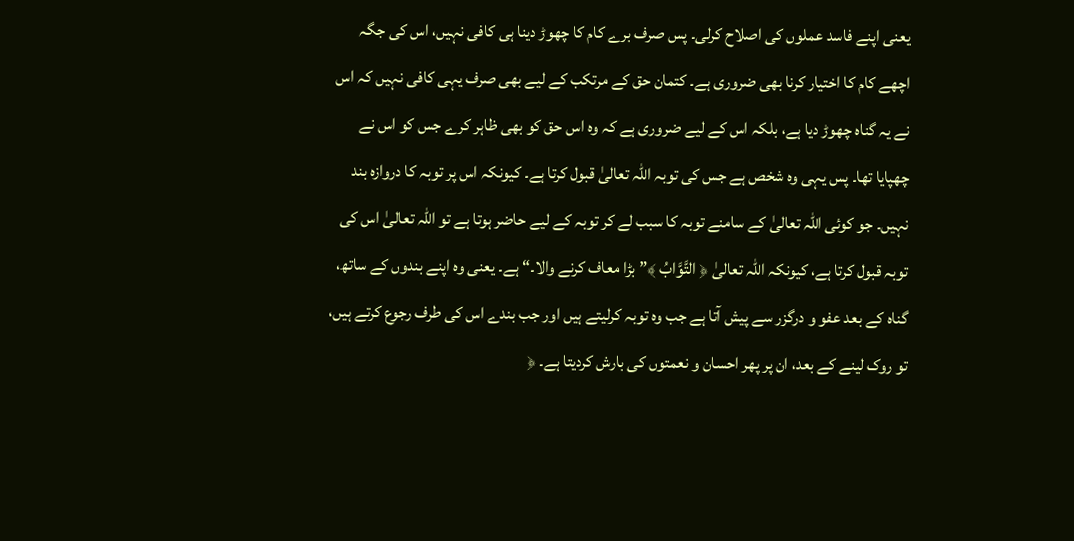یعنی اپنے فاسد عملوں کی اصلاح کرلی۔ پس صرف برے کام کا چھوڑ دینا ہی کافی نہیں، اس کی جگہ اچھے کام کا اختیار کرنا بھی ضروری ہے۔ کتمان حق کے مرتکب کے لیے بھی صرف یہی کافی نہیں کہ اس نے یہ گناہ چھوڑ دیا ہے، بلکہ اس کے لیے ضروری ہے کہ وہ اس حق کو بھی ظاہر کرے جس کو اس نے چھپایا تھا۔ پس یہی وہ شخص ہے جس کی توبہ اللہ تعالیٰ قبول کرتا ہے۔ کیونکہ اس پر توبہ کا دروازہ بند نہیں۔ جو کوئی اللہ تعالیٰ کے سامنے توبہ کا سبب لے کر توبہ کے لیے حاضر ہوتا ہے تو اللہ تعالیٰ اس کی توبہ قبول کرتا ہے، کیونکہ اللہ تعالیٰ ﴿ التَّوَّابُ ﴾” بڑا معاف کرنے والا۔“ ہے۔ یعنی وہ اپنے بندوں کے ساتھ، گناہ کے بعد عفو و درگزر سے پیش آتا ہے جب وہ توبہ کرلیتے ہیں اور جب بندے اس کی طرف رجوع کرتے ہیں، تو روک لینے کے بعد، ان پر پھر احسان و نعمتوں کی بارش کردیتا ہے۔ ﴿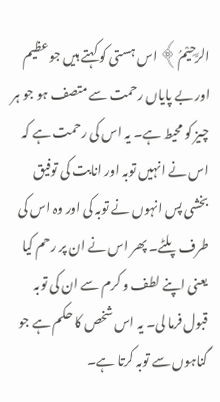الرَّحِيْمُ﴾ اس ہستی کو کہتے ہیں جو عظیم اور بے پایاں رحمت سے متصف ہو جو ہر چیز کو محیط ہے۔ یہ اس کی رحمت ہے کہ اس نے انہیں توبہ اور انابت کی توفیق بخشی پس انہوں نے توبہ کی اور وہ اس کی طرف پلٹے۔ پھر اس نے ان پر رحم کیا یعنی اپنے لطف و کرم سے ان کی توبہ قبول فرما لی۔ یہ اس شخص کا حکم ہے جو گناہوں سے توبہ کرتا ہے۔